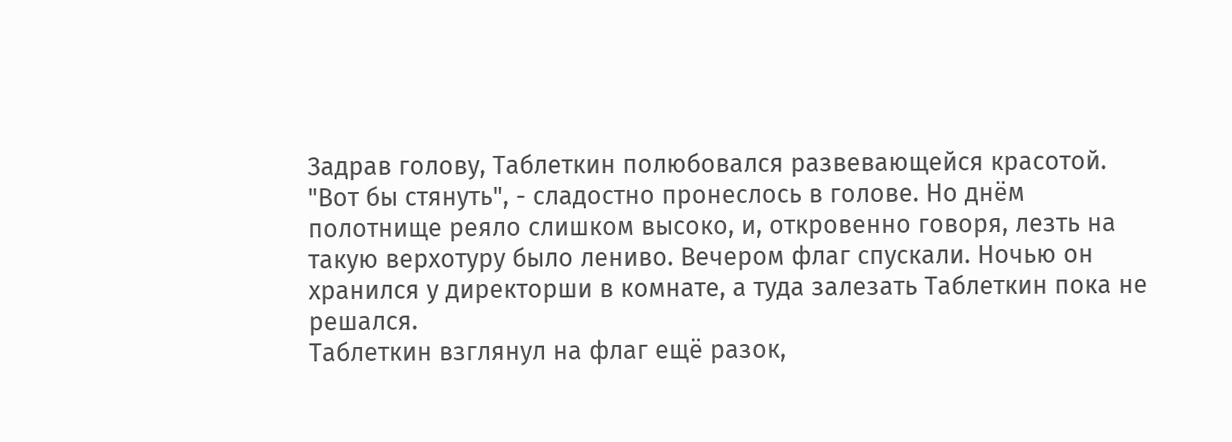Задрав голову, Таблеткин полюбовался развевающейся красотой. "Вот бы стянуть", - сладостно пронеслось в голове. Но днём полотнище реяло слишком высоко, и, откровенно говоря, лезть на такую верхотуру было лениво. Вечером флаг спускали. Ночью он хранился у директорши в комнате, а туда залезать Таблеткин пока не решался.
Таблеткин взглянул на флаг ещё разок,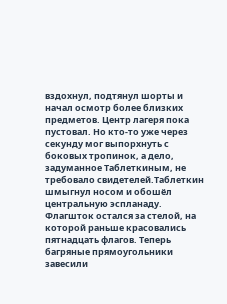вздохнул, подтянул шорты и начал осмотр более близких предметов. Центр лагеря пока пустовал. Но кто-то уже через секунду мог выпорхнуть с боковых тропинок, а дело, задуманное Таблеткиным, не требовало свидетелей.Таблеткин шмыгнул носом и обошёл центральную эспланаду. Флагшток остался за стелой, на которой раньше красовались пятнадцать флагов. Теперь багряные прямоугольники завесили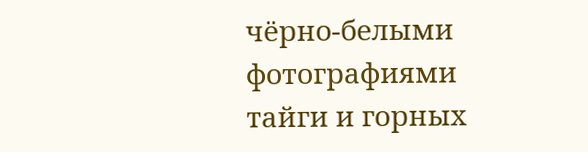чёрно-белыми фотографиями тайги и горных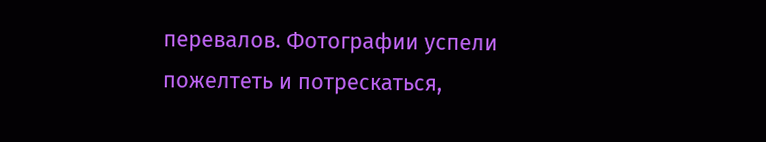перевалов. Фотографии успели пожелтеть и потрескаться,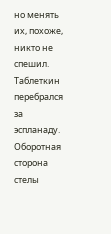но менять их, похоже, никто не спешил.
Таблеткин перебрался за эспланаду. Оборотная сторона стелы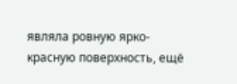являла ровную ярко-красную поверхность, ещё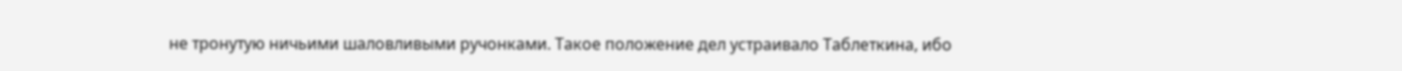не тронутую ничьими шаловливыми ручонками. Такое положение дел устраивало Таблеткина, ибо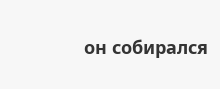он собирался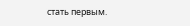стать первым.